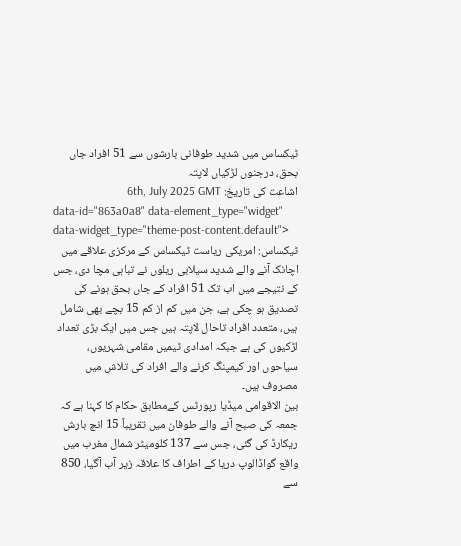ٹیکساس میں شدید طوفانی بارشوں سے 51 افراد جاں بحق، درجنوں لڑکیاں لاپتہ
اشاعت کی تاریخ: 6th, July 2025 GMT
data-id="863a0a8" data-element_type="widget" data-widget_type="theme-post-content.default">
ٹیکساس: امریکی ریاست ٹیکساس کے مرکزی علاقے میں اچانک آنے والے شدید سیلابی ریلوں نے تباہی مچا دی، جس کے نتیجے میں اب تک 51 افراد کے جاں بحق ہونے کی تصدیق ہو چکی ہے، جن میں کم از کم 15 بچے بھی شامل ہیں، متعدد افراد تاحال لاپتہ ہیں جس میں ایک بڑی تعداد لڑکیوں کی ہے جبکہ امدادی ٹیمیں مقامی شہریوں، سیاحوں اور کیمپنگ کرنے والے افراد کی تلاش میں مصروف ہیں۔
بین الاقوامی میڈیا رپورٹس کےمطابق حکام کا کہنا ہے کہ جمعہ کی صبح آنے والے طوفان میں تقریباً 15 انچ بارش ریکارڈ کی گئی، جس سے 137 کلومیٹر شمال مغرب میں واقع گواڈالوپ دریا کے اطراف کا علاقہ زیر آب آگیا، 850 سے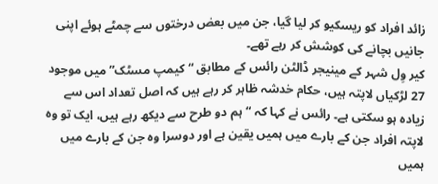زائد افراد کو ریسکیو کر لیا گیا، جن میں بعض درختوں سے چمٹے ہوئے اپنی جانیں بچانے کی کوشش کر رہے تھے۔
کیر وِل شہر کے مینیجر ڈالٹن رائس کے مطابق “کیمپ مسٹک” میں موجود 27 لڑکیاں لاپتہ ہیں، حکام خدشہ ظاہر کر رہے ہیں کہ اصل تعداد اس سے زیادہ ہو سکتی ہے۔ رائس نے کہا کہ “ہم دو طرح سے دیکھ رہے ہیں، ایک تو وہ لاپتہ افراد جن کے بارے میں ہمیں یقین ہے اور دوسرا وہ جن کے بارے میں ہمیں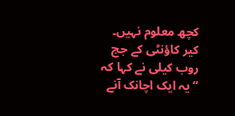کچھ معلوم نہیں۔
کیر کاؤنٹی کے جج روب کیلی نے کہا کہ “یہ ایک اچانک آنے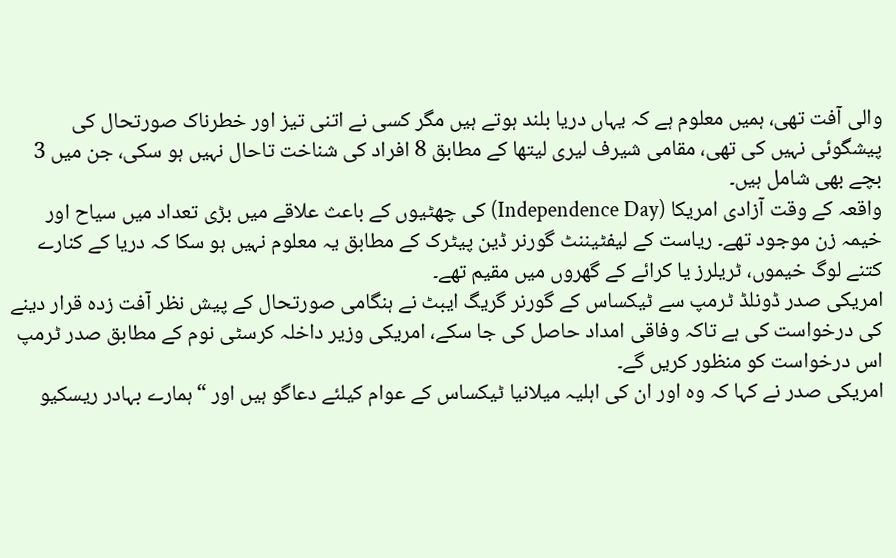والی آفت تھی، ہمیں معلوم ہے کہ یہاں دریا بلند ہوتے ہیں مگر کسی نے اتنی تیز اور خطرناک صورتحال کی پیشگوئی نہیں کی تھی، مقامی شیرف لیری لیتھا کے مطابق 8 افراد کی شناخت تاحال نہیں ہو سکی، جن میں 3 بچے بھی شامل ہیں۔
واقعہ کے وقت آزادی امریکا (Independence Day) کی چھٹیوں کے باعث علاقے میں بڑی تعداد میں سیاح اور خیمہ زن موجود تھے۔ ریاست کے لیفٹیننٹ گورنر ڈین پیٹرک کے مطابق یہ معلوم نہیں ہو سکا کہ دریا کے کنارے کتنے لوگ خیموں، ٹریلرز یا کرائے کے گھروں میں مقیم تھے۔
امریکی صدر ڈونلڈ ٹرمپ سے ٹیکساس کے گورنر گریگ ایبٹ نے ہنگامی صورتحال کے پیش نظر آفت زدہ قرار دینے کی درخواست کی ہے تاکہ وفاقی امداد حاصل کی جا سکے، امریکی وزیر داخلہ کرسٹی نوم کے مطابق صدر ٹرمپ اس درخواست کو منظور کریں گے۔
امریکی صدر نے کہا کہ وہ اور ان کی اہلیہ میلانیا ٹیکساس کے عوام کیلئے دعاگو ہیں اور “ہمارے بہادر ریسکیو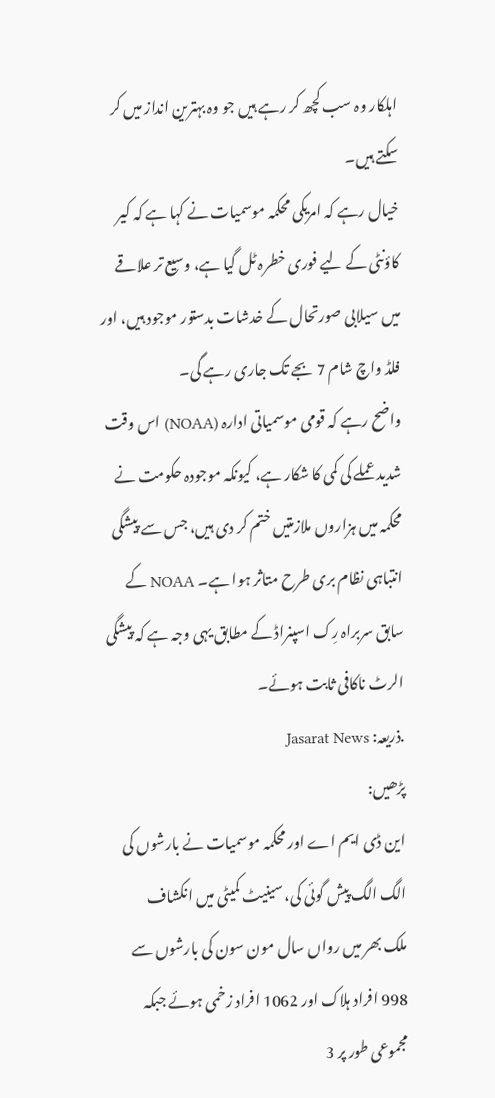اہلکار وہ سب کچھ کر رہے ہیں جو وہ بہترین انداز میں کر سکتے ہیں۔
خیال رہے کہ امریکی محکمہ موسمیات نے کہا ہے کہ کیر کاؤنٹی کے لیے فوری خطرہ ٹل گیا ہے، وسیع تر علاقے میں سیلابی صورتحال کے خدشات بدستور موجود ہیں، اور فلڈ واچ شام 7 بجے تک جاری رہے گی۔
واضح رہے کہ قومی موسمیاتی ادارہ (NOAA) اس وقت شدید عملے کی کمی کا شکار ہے، کیونکہ موجودہ حکومت نے محکمہ میں ہزاروں ملازمتیں ختم کر دی ہیں، جس سے پیشگی انتباہی نظام بری طرح متاثر ہوا ہے۔ NOAA کے سابق سربراہ رِک اسپنراڈ کے مطابق یہی وجہ ہے کہ پیشگی الرٹ ناکافی ثابت ہوئے۔
.ذریعہ: Jasarat News
پڑھیں:
این ڈی ایم اے اور محکمہ موسمیات نے بارشوں کی الگ الگ پیش گوئی کی، سینیٹ کمیٹی میں انکشاف
ملک بھر میں رواں سال مون سون کی بارشوں سے 998 افراد ہلاک اور 1062 افراد زخمی ہوئے جبکہ مجموعی طور پر 3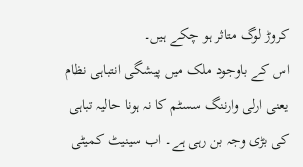کروڑ لوگ متاثر ہو چکے ہیں۔
اس کے باوجود ملک میں پیشگی انتباہی نظام یعنی ارلی وارننگ سسٹم کا نہ ہونا حالیہ تباہی کی بڑی وجہ بن رہی ہے۔ اب سینیٹ کمیٹی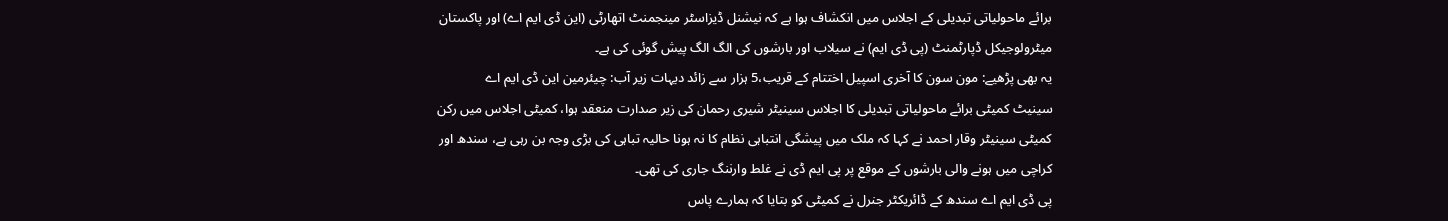برائے ماحولیاتی تبدیلی کے اجلاس میں انکشاف ہوا ہے کہ نیشنل ڈیزاسٹر مینجمنٹ اتھارٹی (این ڈی ایم اے) اور پاکستان میٹرولوجیکل ڈپارٹمنٹ (پی ڈی ایم) نے سیلاب اور بارشوں کی الگ الگ پیش گوئی کی ہے۔
یہ بھی پڑھیے: مون سون کا آخری اسپیل اختتام کے قریب،5 ہزار سے زائد دیہات زیر آب: چیئرمین این ڈی ایم اے
سینیٹ کمیٹی برائے ماحولیاتی تبدیلی کا اجلاس سینیٹر شیری رحمان کی زیر صدارت منعقد ہوا، کمیٹی اجلاس میں رکن کمیٹی سینیٹر وقار احمد نے کہا کہ ملک میں پیشگی انتباہی نظام کا نہ ہونا حالیہ تباہی کی بڑی وجہ بن رہی ہے، سندھ اور کراچی میں ہونے والی بارشوں کے موقع پر پی ایم ڈی نے غلط وارننگ جاری کی تھی۔
پی ڈی ایم اے سندھ کے ڈائریکٹر جنرل نے کمیٹی کو بتایا کہ ہمارے پاس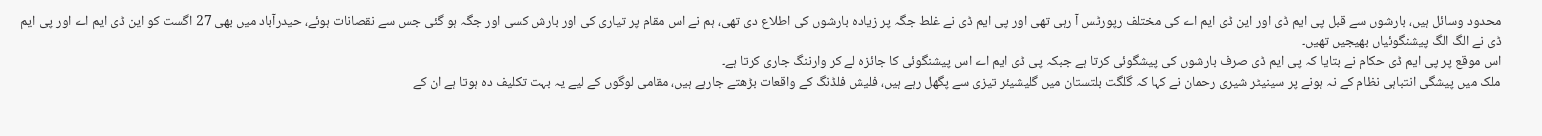محدود وسائل ہیں، بارشوں سے قبل پی ایم ڈی اور این ڈی ایم اے کی مختلف رپورٹس آ رہی تھی اور پی ایم ڈی نے غلط جگہ پر زیادہ بارشوں کی اطلاع دی تھی، ہم نے اس مقام پر تیاری کی اور بارش کسی اور جگہ ہو گئی جس سے نقصانات ہوئے، حیدرآباد میں بھی 27 اگست کو این ڈی ایم اے اور پی ایم ڈی نے الگ الگ پیشنگوئیاں بھیجیں تھیں۔
اس موقع پر پی ایم ڈی حکام نے بتایا کہ پی ایم ڈی صرف بارشوں کی پیشگوئی کرتا ہے جبکہ پی ڈی ایم اے اس پیشنگوئی کا جائزہ لے کر وارننگ جاری کرتا ہے۔
ملک میں پیشگی انتباہی نظام کے نہ ہونے پر سینیٹر شیری رحمان نے کہا کہ گلگت بلتستان میں گلیشیئر تیزی سے پگھل رہے ہیں، فلیش فلڈنگ کے واقعات بڑھتے جارہے ہیں، مقامی لوگوں کے لیے یہ بہت تکلیف دہ ہوتا ہے ان کے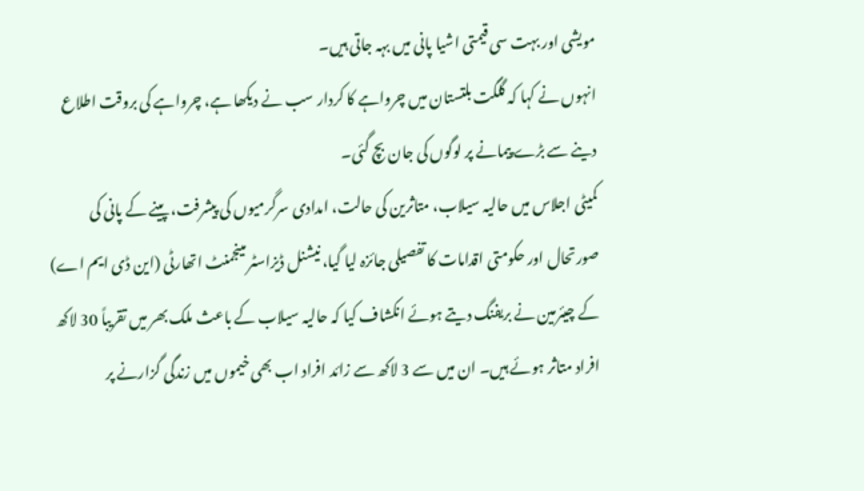مویشی اور بہت سی قیمتی اشیا پانی میں بہہ جاتی ہیں۔
انہوں نے کہا کہ گلگت بلتستان میں چرواہے کا کردار سب نے دیکھا ہے، چرواہے کی بروقت اطلاع دینے سے بڑے پیمانے پر لوگوں کی جان بچ گئی۔
کمیٹی اجلاس میں حالیہ سیلاب، متاثرین کی حالت، امدادی سرگرمیوں کی پیشرفت، پینے کے پانی کی صورتحال اور حکومتی اقدامات کا تفصیلی جائزہ لیا گیا، نیشنل ڈیزاسٹر مینجمنٹ اتھارٹی (این ڈی ایم اے) کے چیئرمین نے بریفنگ دیتے ہوئے انکشاف کیا کہ حالیہ سیلاب کے باعث ملک بھر میں تقریباً 30 لاکھ افراد متاثر ہوئے ہیں۔ ان میں سے 3 لاکھ سے زائد افراد اب بھی خیموں میں زندگی گزارنے پر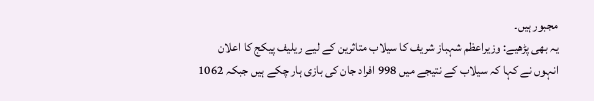مجبور ہیں۔
یہ بھی پڑھیے: وزیراعظم شہباز شریف کا سیلاب متاثرین کے لیے ریلیف پیکج کا اعلان
انہوں نے کہا کہ سیلاب کے نتیجے میں 998 افراد جان کی بازی ہار چکے ہیں جبکہ 1062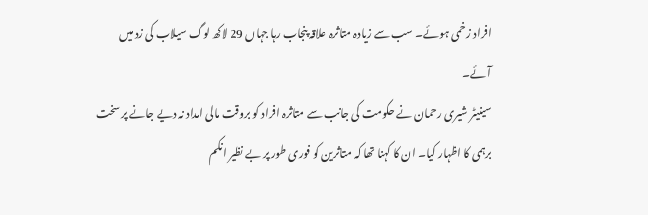افراد زخمی ہوئے۔ سب سے زیادہ متاثرہ علاقہ پنجاب رہا جہاں 29 لاکھ لوگ سیلاب کی زد میں آئے۔
سینیٹر شیری رحمان نے حکومت کی جانب سے متاثرہ افراد کو بروقت مالی امداد نہ دیے جانے پر سخت برہمی کا اظہار کیا۔ ان کا کہنا تھا کہ متاثرین کو فوری طور پر بے نظیر انکم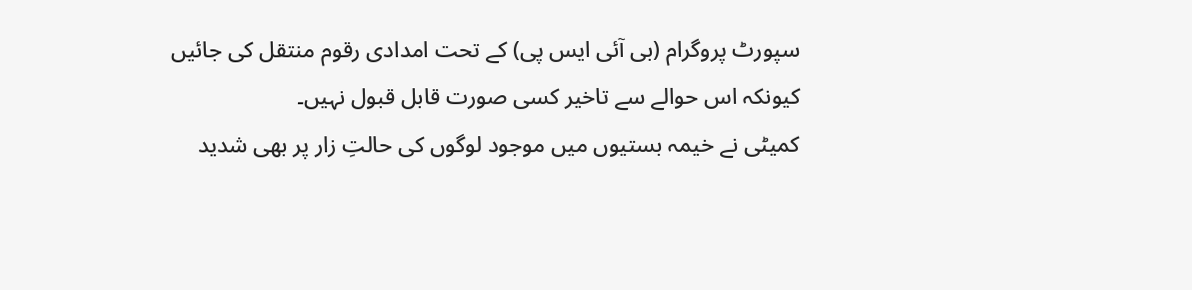سپورٹ پروگرام (بی آئی ایس پی) کے تحت امدادی رقوم منتقل کی جائیں کیونکہ اس حوالے سے تاخیر کسی صورت قابل قبول نہیں۔
کمیٹی نے خیمہ بستیوں میں موجود لوگوں کی حالتِ زار پر بھی شدید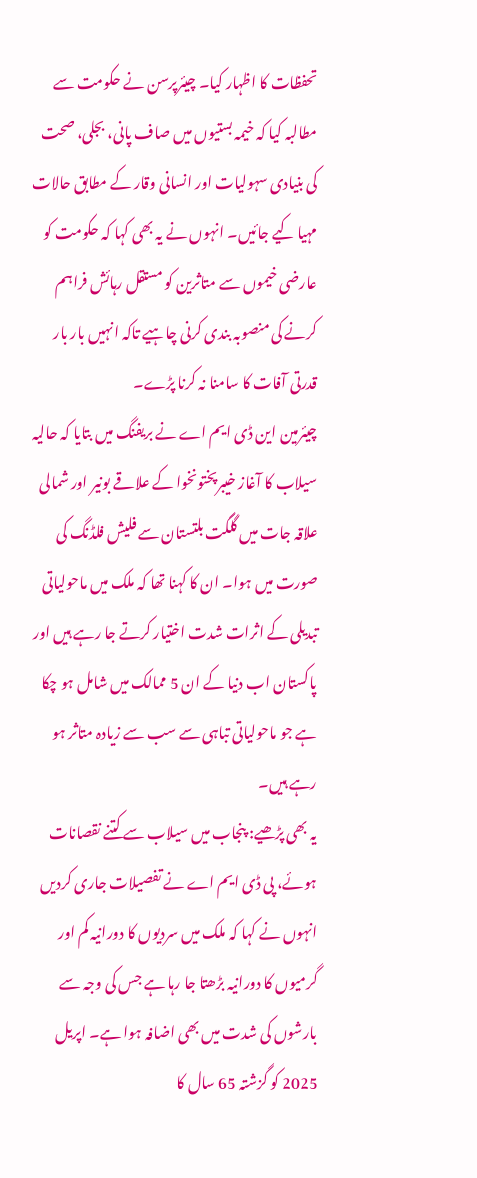تحفظات کا اظہار کیا۔ چیئرپرسن نے حکومت سے مطالبہ کیا کہ خیمہ بستیوں میں صاف پانی، بجلی، صحت کی بنیادی سہولیات اور انسانی وقار کے مطابق حالات مہیا کیے جائیں۔ انہوں نے یہ بھی کہا کہ حکومت کو عارضی خیموں سے متاثرین کو مستقل رہائش فراہم کرنے کی منصوبہ بندی کرنی چاہیے تاکہ انہیں بار بار قدرتی آفات کا سامنا نہ کرنا پڑے۔
چیئرمین این ڈی ایم اے نے بریفنگ میں بتایا کہ حالیہ سیلاب کا آغاز خیبرپختونخوا کے علاقے بونیر اور شمالی علاقہ جات میں گلگت بلتستان سے فلیش فلڈنگ کی صورت میں ہوا۔ ان کا کہنا تھا کہ ملک میں ماحولیاتی تبدیلی کے اثرات شدت اختیار کرتے جا رہے ہیں اور پاکستان اب دنیا کے ان 5 ممالک میں شامل ہو چکا ہے جو ماحولیاتی تباہی سے سب سے زیادہ متاثر ہو رہے ہیں۔
یہ بھی پڑھیے: پنجاب میں سیلاب سے کتنے نقصانات ہوئے، پی ڈی ایم اے نے تفصیلات جاری کردیں
انہوں نے کہا کہ ملک میں سردیوں کا دورانیہ کم اور گرمیوں کا دورانیہ بڑھتا جا رہا ہے جس کی وجہ سے بارشوں کی شدت میں بھی اضافہ ہوا ہے۔ اپریل 2025 کو گزشتہ 65 سال کا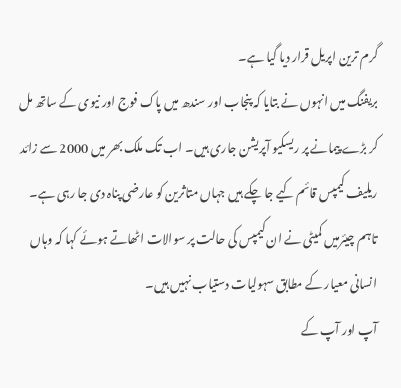گرم ترین اپریل قرار دیا گیا ہے۔
بریفنگ میں انہوں نے بتایا کہ پنجاب اور سندھ میں پاک فوج اور نیوی کے ساتھ مل کر بڑے پیمانے پر ریسکیو آپریشن جاری ہیں۔ اب تک ملک بھر میں 2000 سے زائد ریلیف کیمپس قائم کیے جا چکے ہیں جہاں متاثرین کو عارضی پناہ دی جا رہی ہے۔ تاہم چیئرمیں کمیٹی نے ان کیمپس کی حالت پر سوالات اٹھاتے ہوئے کہا کہ وہاں انسانی معیار کے مطابق سہولیات دستیاب نہیں ہیں۔
آپ اور آپ کے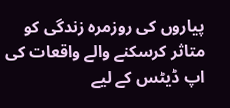پیاروں کی روزمرہ زندگی کو متاثر کرسکنے والے واقعات کی اپ ڈیٹس کے لیے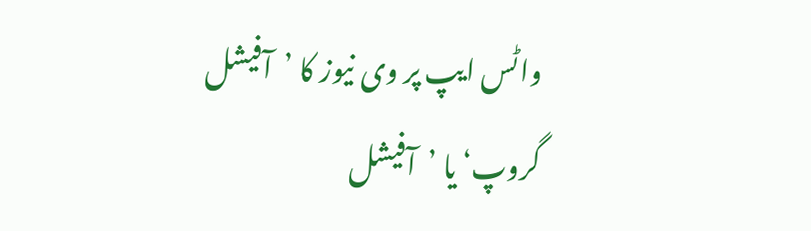واٹس ایپ پر وی نیوز کا ’آفیشل گروپ‘ یا ’آفیشل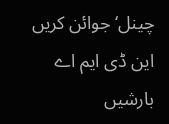چینل‘ جوائن کریں
این ڈی ایم اے بارشیں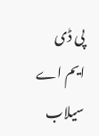پی ڈی ایم اے سیلاب